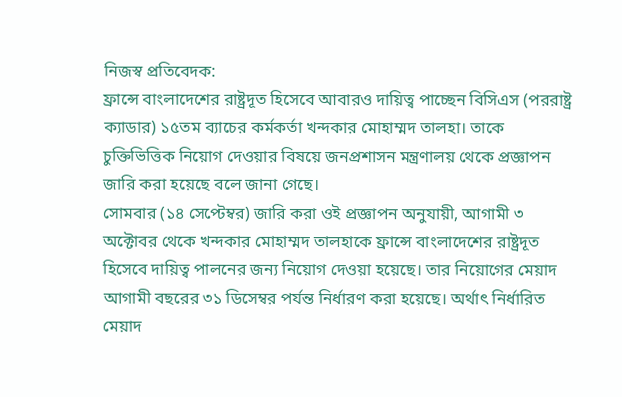নিজস্ব প্রতিবেদক:
ফ্রান্সে বাংলাদেশের রাষ্ট্রদূত হিসেবে আবারও দায়িত্ব পাচ্ছেন বিসিএস (পররাষ্ট্র ক্যাডার) ১৫তম ব্যাচের কর্মকর্তা খন্দকার মোহাম্মদ তালহা। তাকে চুক্তিভিত্তিক নিয়োগ দেওয়ার বিষয়ে জনপ্রশাসন মন্ত্রণালয় থেকে প্রজ্ঞাপন জারি করা হয়েছে বলে জানা গেছে।
সোমবার (১৪ সেপ্টেম্বর) জারি করা ওই প্রজ্ঞাপন অনুযায়ী, আগামী ৩ অক্টোবর থেকে খন্দকার মোহাম্মদ তালহাকে ফ্রান্সে বাংলাদেশের রাষ্ট্রদূত হিসেবে দায়িত্ব পালনের জন্য নিয়োগ দেওয়া হয়েছে। তার নিয়োগের মেয়াদ আগামী বছরের ৩১ ডিসেম্বর পর্যন্ত নির্ধারণ করা হয়েছে। অর্থাৎ নির্ধারিত মেয়াদ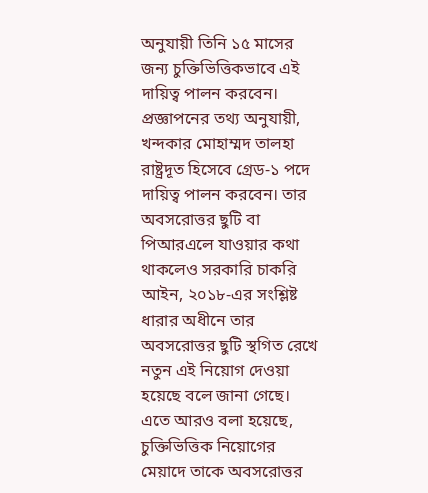অনুযায়ী তিনি ১৫ মাসের জন্য চুক্তিভিত্তিকভাবে এই দায়িত্ব পালন করবেন।
প্রজ্ঞাপনের তথ্য অনুযায়ী, খন্দকার মোহাম্মদ তালহা রাষ্ট্রদূত হিসেবে গ্রেড-১ পদে দায়িত্ব পালন করবেন। তার অবসরোত্তর ছুটি বা পিআরএলে যাওয়ার কথা থাকলেও সরকারি চাকরি আইন, ২০১৮-এর সংশ্লিষ্ট ধারার অধীনে তার অবসরোত্তর ছুটি স্থগিত রেখে নতুন এই নিয়োগ দেওয়া হয়েছে বলে জানা গেছে।
এতে আরও বলা হয়েছে, চুক্তিভিত্তিক নিয়োগের মেয়াদে তাকে অবসরোত্তর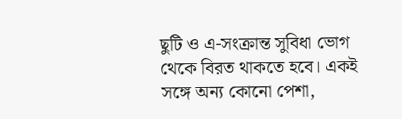ছুটি ও এ-সংক্রান্ত সুবিধা ভোগ থেকে বিরত থাকতে হবে। একই সঙ্গে অন্য কোনো পেশা,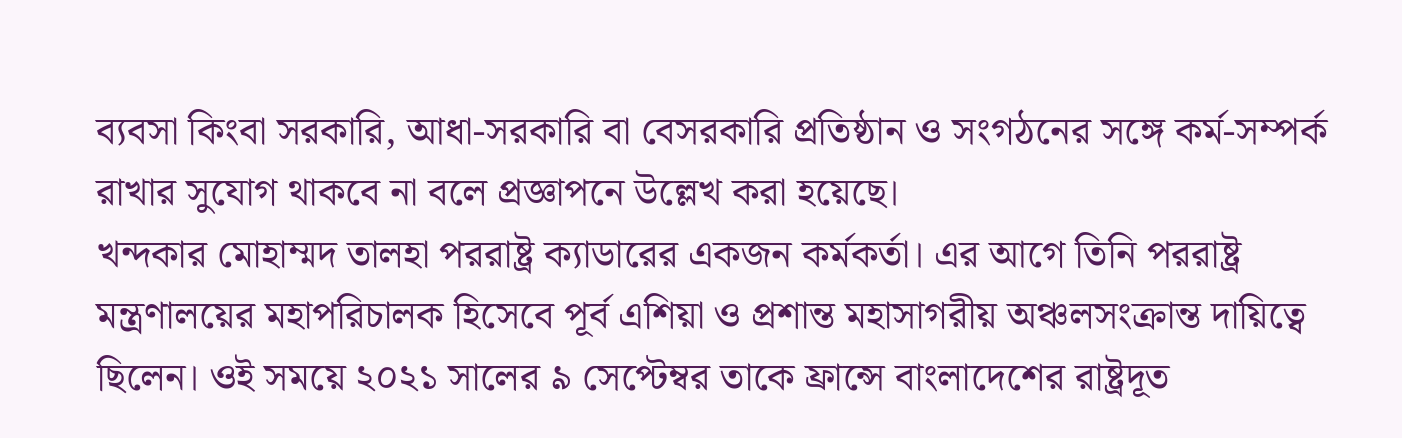ব্যবসা কিংবা সরকারি, আধা-সরকারি বা বেসরকারি প্রতিষ্ঠান ও সংগঠনের সঙ্গে কর্ম-সম্পর্ক রাখার সুযোগ থাকবে না বলে প্রজ্ঞাপনে উল্লেখ করা হয়েছে।
খন্দকার মোহাম্মদ তালহা পররাষ্ট্র ক্যাডারের একজন কর্মকর্তা। এর আগে তিনি পররাষ্ট্র মন্ত্রণালয়ের মহাপরিচালক হিসেবে পূর্ব এশিয়া ও প্রশান্ত মহাসাগরীয় অঞ্চলসংক্রান্ত দায়িত্বে ছিলেন। ওই সময়ে ২০২১ সালের ৯ সেপ্টেম্বর তাকে ফ্রান্সে বাংলাদেশের রাষ্ট্রদূত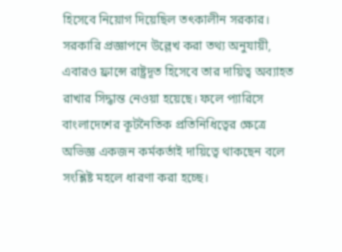হিসেবে নিয়োগ দিয়েছিল তৎকালীন সরকার।
সরকারি প্রজ্ঞাপনে উল্লেখ করা তথ্য অনুযায়ী, এবারও ফ্রান্সে রাষ্ট্রদূত হিসেবে তার দায়িত্ব অব্যাহত রাখার সিদ্ধান্ত নেওয়া হয়েছে। ফলে প্যারিসে বাংলাদেশের কূটনৈতিক প্রতিনিধিত্বের ক্ষেত্রে অভিজ্ঞ একজন কর্মকর্তাই দায়িত্বে থাকছেন বলে সংশ্লিষ্ট মহলে ধারণা করা হচ্ছে।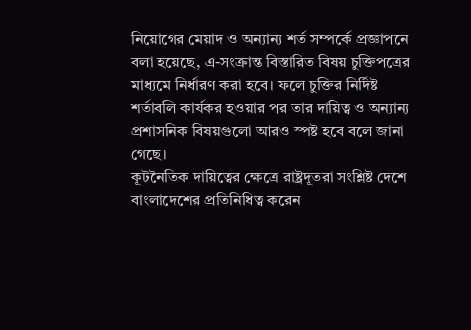নিয়োগের মেয়াদ ও অন্যান্য শর্ত সম্পর্কে প্রজ্ঞাপনে বলা হয়েছে, এ-সংক্রান্ত বিস্তারিত বিষয় চুক্তিপত্রের মাধ্যমে নির্ধারণ করা হবে। ফলে চুক্তির নির্দিষ্ট শর্তাবলি কার্যকর হওয়ার পর তার দায়িত্ব ও অন্যান্য প্রশাসনিক বিষয়গুলো আরও স্পষ্ট হবে বলে জানা গেছে।
কূটনৈতিক দায়িত্বের ক্ষেত্রে রাষ্ট্রদূতরা সংশ্লিষ্ট দেশে বাংলাদেশের প্রতিনিধিত্ব করেন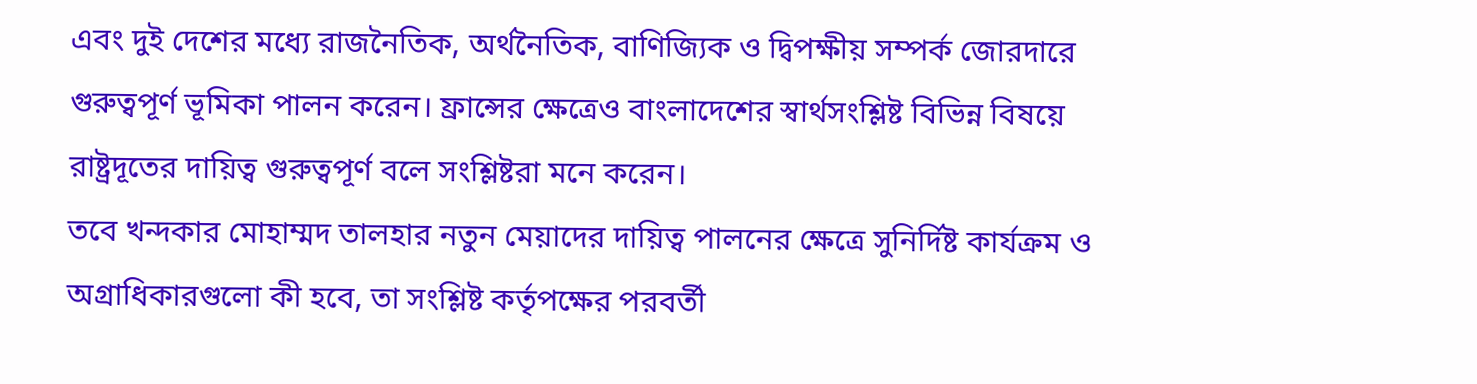এবং দুই দেশের মধ্যে রাজনৈতিক, অর্থনৈতিক, বাণিজ্যিক ও দ্বিপক্ষীয় সম্পর্ক জোরদারে গুরুত্বপূর্ণ ভূমিকা পালন করেন। ফ্রান্সের ক্ষেত্রেও বাংলাদেশের স্বার্থসংশ্লিষ্ট বিভিন্ন বিষয়ে রাষ্ট্রদূতের দায়িত্ব গুরুত্বপূর্ণ বলে সংশ্লিষ্টরা মনে করেন।
তবে খন্দকার মোহাম্মদ তালহার নতুন মেয়াদের দায়িত্ব পালনের ক্ষেত্রে সুনির্দিষ্ট কার্যক্রম ও অগ্রাধিকারগুলো কী হবে, তা সংশ্লিষ্ট কর্তৃপক্ষের পরবর্তী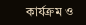কার্যক্রম ও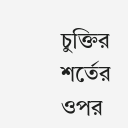চুক্তির শর্তের ওপর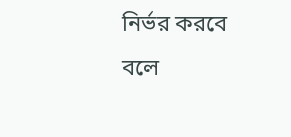নির্ভর করবে বলে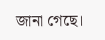জানা গেছে।